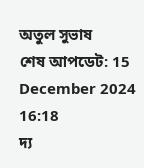অতুল সুভাষ
শেষ আপডেট: 15 December 2024 16:18
দ্য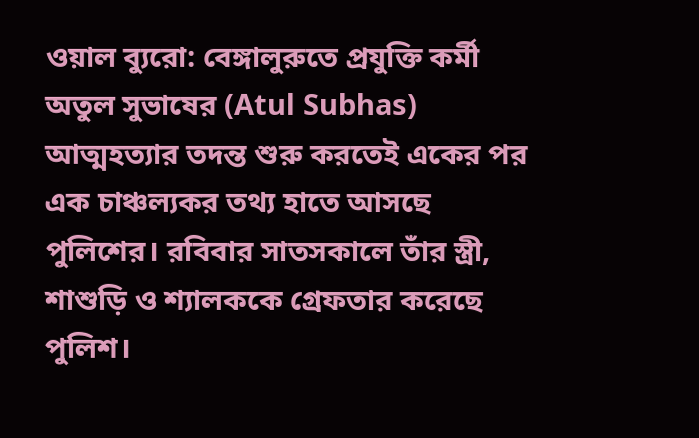ওয়াল ব্যুরো: বেঙ্গালুরুতে প্রযুক্তি কর্মী অতুল সুভাষের (Atul Subhas) আত্মহত্যার তদন্ত শুরু করতেই একের পর এক চাঞ্চল্যকর তথ্য হাতে আসছে পুলিশের। রবিবার সাতসকালে তাঁর স্ত্রী, শাশুড়ি ও শ্যালককে গ্রেফতার করেছে পুলিশ।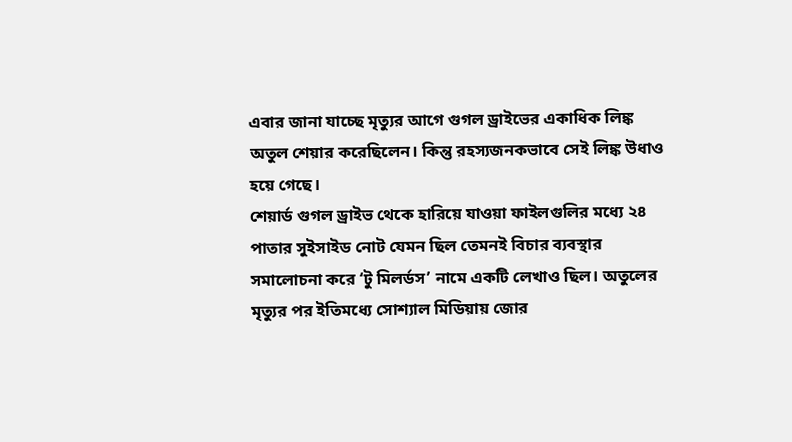এবার জানা যাচ্ছে মৃত্যুর আগে গুগল ড্রাইভের একাধিক লিঙ্ক অতুল শেয়ার করেছিলেন। কিন্তু রহস্যজনকভাবে সেই লিঙ্ক উধাও হয়ে গেছে।
শেয়ার্ড গুগল ড্রাইভ থেকে হারিয়ে যাওয়া ফাইলগুলির মধ্যে ২৪ পাতার সুইসাইড নোট যেমন ছিল তেমনই বিচার ব্যবস্থার সমালোচনা করে ‘টু মিলর্ডস’ নামে একটি লেখাও ছিল। অতুলের মৃত্যুর পর ইতিমধ্যে সোশ্যাল মিডিয়ায় জোর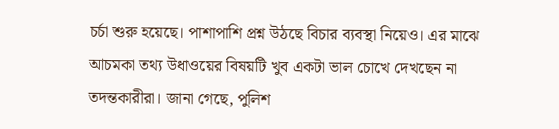চর্চা শুরু হয়েছে। পাশাপাশি প্রশ্ন উঠছে বিচার ব্যবস্থা নিয়েও। এর মাঝে আচমকা তথ্য উধাওয়ের বিষয়টি খুব একটা ভাল চোখে দেখছেন না তদন্তকারীরা। জানা গেছে, পুলিশ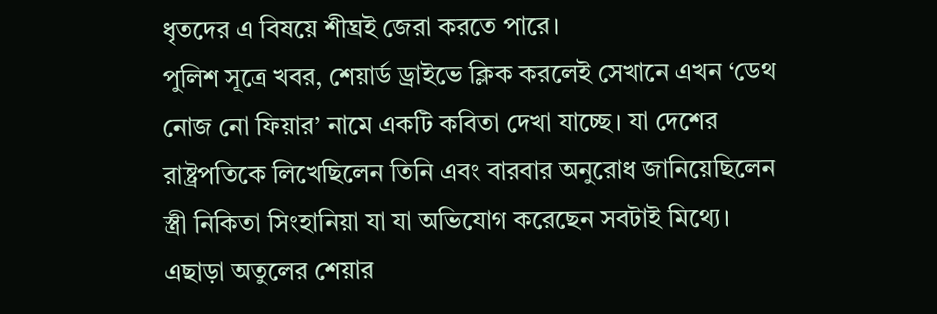ধৃতদের এ বিষয়ে শীঘ্রই জেরা করতে পারে।
পুলিশ সূত্রে খবর, শেয়ার্ড ড্রাইভে ক্লিক করলেই সেখানে এখন ‘ডেথ নোজ নো ফিয়ার’ নামে একটি কবিতা দেখা যাচ্ছে। যা দেশের রাষ্ট্রপতিকে লিখেছিলেন তিনি এবং বারবার অনুরোধ জানিয়েছিলেন স্ত্রী নিকিতা সিংহানিয়া যা যা অভিযোগ করেছেন সবটাই মিথ্যে। এছাড়া অতুলের শেয়ার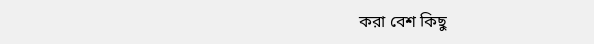করা বেশ কিছু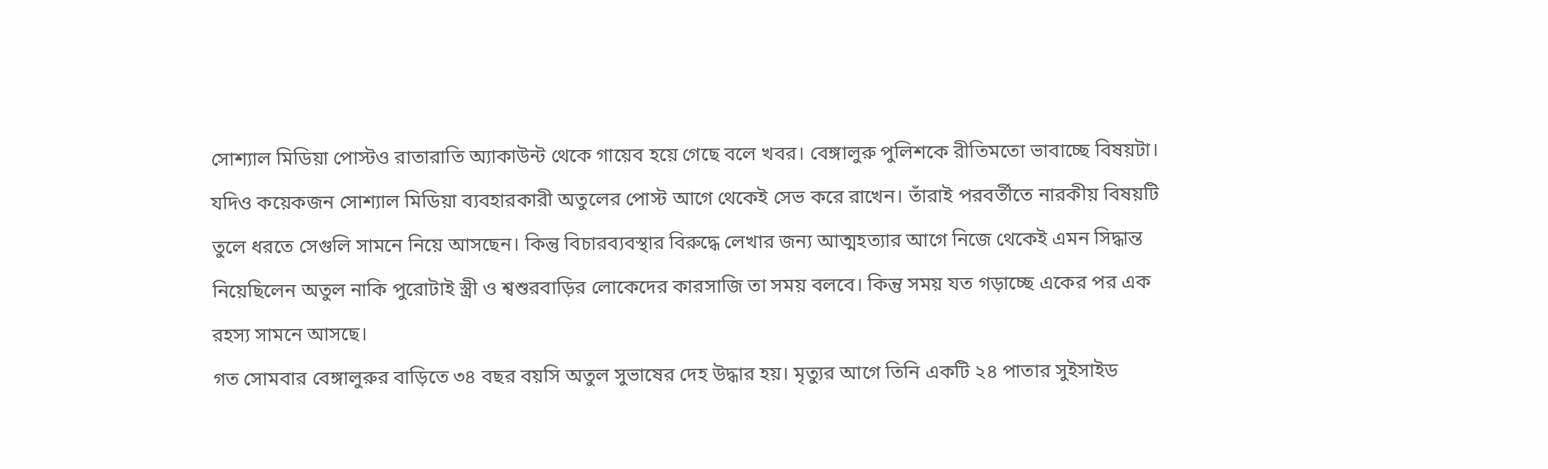সোশ্যাল মিডিয়া পোস্টও রাতারাতি অ্যাকাউন্ট থেকে গায়েব হয়ে গেছে বলে খবর। বেঙ্গালুরু পুলিশকে রীতিমতো ভাবাচ্ছে বিষয়টা।
যদিও কয়েকজন সোশ্যাল মিডিয়া ব্যবহারকারী অতুলের পোস্ট আগে থেকেই সেভ করে রাখেন। তাঁরাই পরবর্তীতে নারকীয় বিষয়টি তুলে ধরতে সেগুলি সামনে নিয়ে আসছেন। কিন্তু বিচারব্যবস্থার বিরুদ্ধে লেখার জন্য আত্মহত্যার আগে নিজে থেকেই এমন সিদ্ধান্ত নিয়েছিলেন অতুল নাকি পুরোটাই স্ত্রী ও শ্বশুরবাড়ির লোকেদের কারসাজি তা সময় বলবে। কিন্তু সময় যত গড়াচ্ছে একের পর এক রহস্য সামনে আসছে।
গত সোমবার বেঙ্গালুরুর বাড়িতে ৩৪ বছর বয়সি অতুল সুভাষের দেহ উদ্ধার হয়। মৃত্যুর আগে তিনি একটি ২৪ পাতার সুইসাইড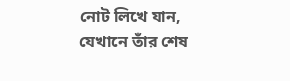নোট লিখে যান, যেখানে তাঁর শেষ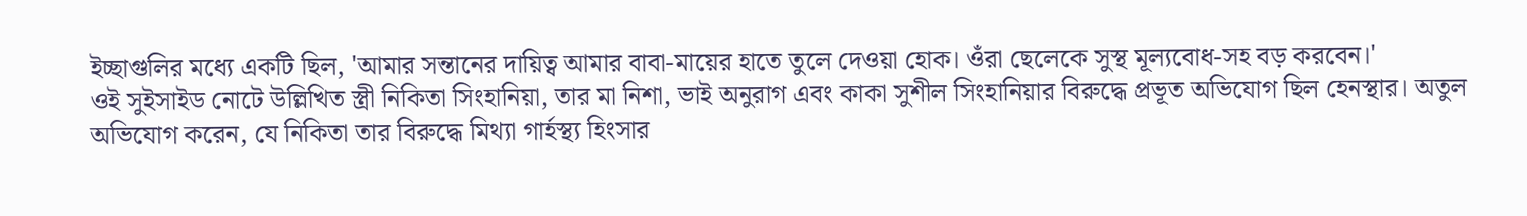ইচ্ছাগুলির মধ্যে একটি ছিল, 'আমার সন্তানের দায়িত্ব আমার বাবা-মায়ের হাতে তুলে দেওয়া হোক। ওঁরা ছেলেকে সুস্থ মূল্যবোধ-সহ বড় করবেন।'
ওই সুইসাইড নোটে উল্লিখিত স্ত্রী নিকিতা সিংহানিয়া, তার মা নিশা, ভাই অনুরাগ এবং কাকা সুশীল সিংহানিয়ার বিরুদ্ধে প্রভূত অভিযোগ ছিল হেনস্থার। অতুল অভিযোগ করেন, যে নিকিতা তার বিরুদ্ধে মিথ্যা গার্হস্থ্য হিংসার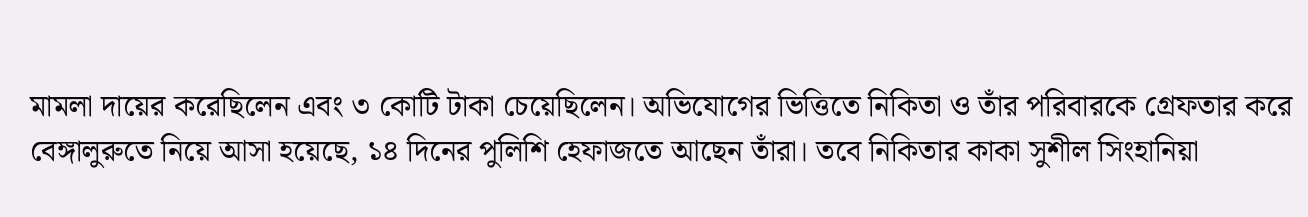মামলা দায়ের করেছিলেন এবং ৩ কোটি টাকা চেয়েছিলেন। অভিযোগের ভিত্তিতে নিকিতা ও তাঁর পরিবারকে গ্রেফতার করে বেঙ্গালুরুতে নিয়ে আসা হয়েছে, ১৪ দিনের পুলিশি হেফাজতে আছেন তাঁরা। তবে নিকিতার কাকা সুশীল সিংহানিয়া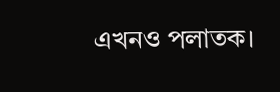এখনও পলাতক।